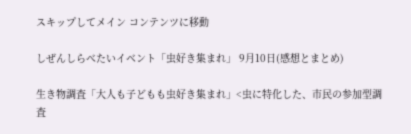スキップしてメイン コンテンツに移動

しぜんしらべたいイベント「虫好き集まれ」 9月10日(感想とまとめ)

生き物調査「大人も子どもも虫好き集まれ」<虫に特化した、市民の参加型調査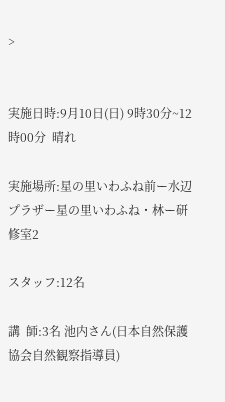>


実施日時:9月10日(日) 9時30分~12時00分  晴れ

実施場所:星の里いわふね前ー水辺プラザー星の里いわふね・林ー研修室2

スタッフ:12名

講  師:3名 池内さん(日本自然保護協会自然観察指導員)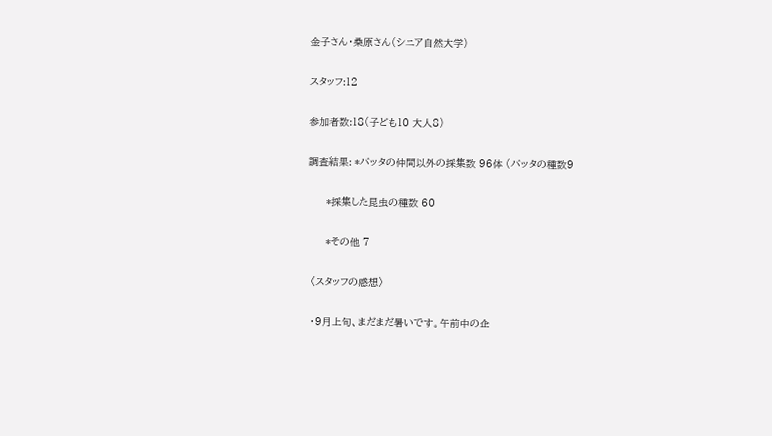金子さん・桑原さん(シニア自然大学)

スタッフ:12

参加者数:18(子ども10 大人8)

調査結果: *バッタの仲間以外の採集数 96体 (バッタの種数9

      *採集した昆虫の種数 60

      *その他 7

 〈スタッフの感想〉

 ・9月上旬、まだまだ暑いです。午前中の企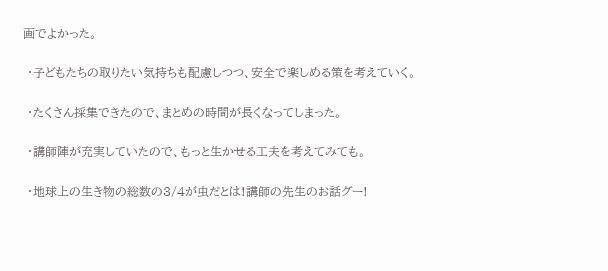画でよかった。

 ・子どもたちの取りたい気持ちも配慮しつつ、安全で楽しめる策を考えていく。

 ・たくさん採集できたので、まとめの時間が長くなってしまった。

 ・講師陣が充実していたので、もっと生かせる工夫を考えてみても。

 ・地球上の生き物の総数の3/4が虫だとは!講師の先生のお話グー!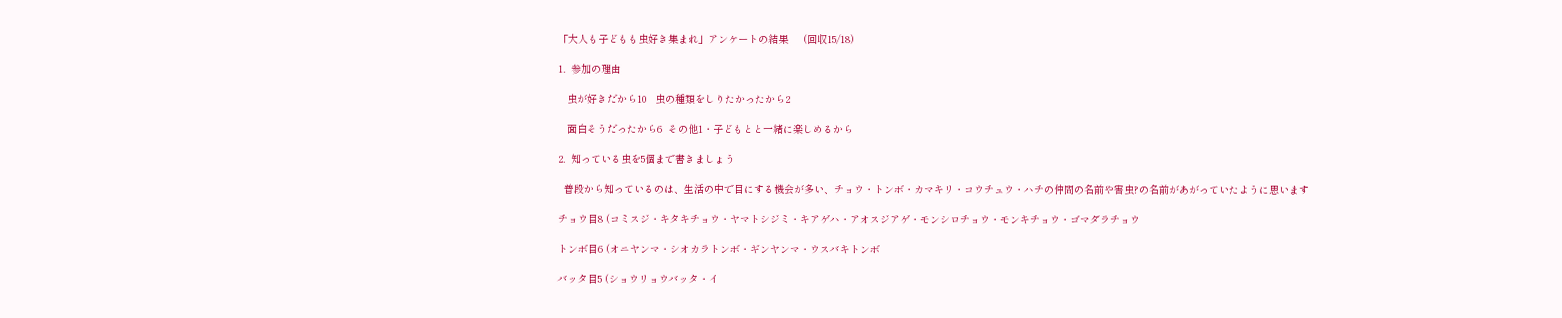「大人も子どもも虫好き集まれ」アンケートの結果     (回収15/18)

1.  参加の理由

   虫が好きだから10   虫の種類をしりたかったから2

   面白そうだったから6  その他1・子どもとと一緒に楽しめるから

2.  知っている虫を5個まで書きましょう

  普段から知っているのは、生活の中で目にする機会が多い、チョウ・トンボ・カマキリ・コウチュウ・ハチの仲間の名前や害虫?の名前があがっていたように思います

チョウ目8 (コミスジ・キタキチョウ・ヤマトシジミ・キアゲハ・アオスジアゲ・モンシロチョウ・モンキチョウ・ゴマダラチョウ

トンボ目6 (オニヤンマ・シオカラトンボ・ギンヤンマ・ウスバキトンボ

バッタ目5 (ショウリョウバッタ・イ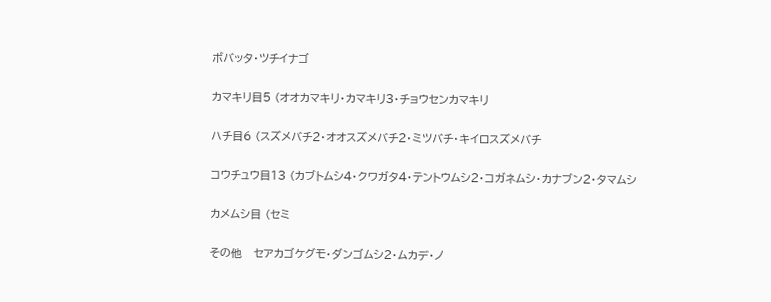ボバッタ・ツチイナゴ

カマキリ目5 (オオカマキリ・カマキリ3・チョウセンカマキリ

ハチ目6 (スズメバチ2・オオスズメバチ2・ミツバチ・キイロスズメバチ

コウチュウ目13 (カブトムシ4・クワガタ4・テントウムシ2・コガネムシ・カナブン2・タマムシ

カメムシ目 (セミ

その他   セアカゴケグモ・ダンゴムシ2・ムカデ・ノ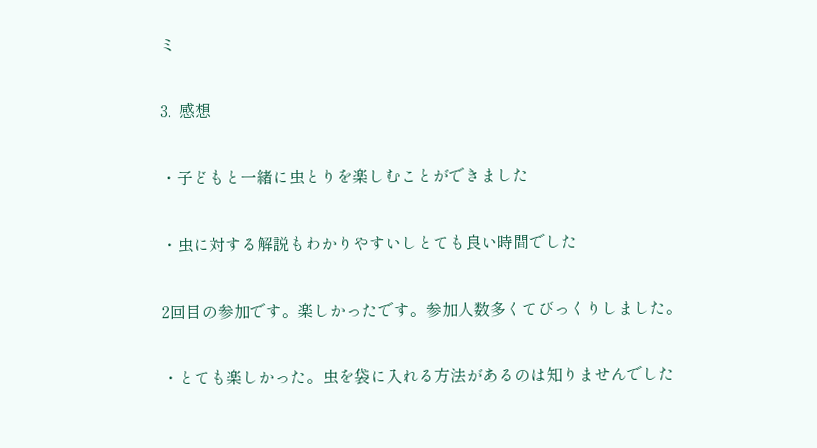ミ

3.  感想

・子どもと一緒に虫とりを楽しむことができました

・虫に対する解説もわかりやすいしとても良い時間でした

2回目の参加です。楽しかったです。参加人数多くてびっくりしました。

・とても楽しかった。虫を袋に入れる方法があるのは知りませんでした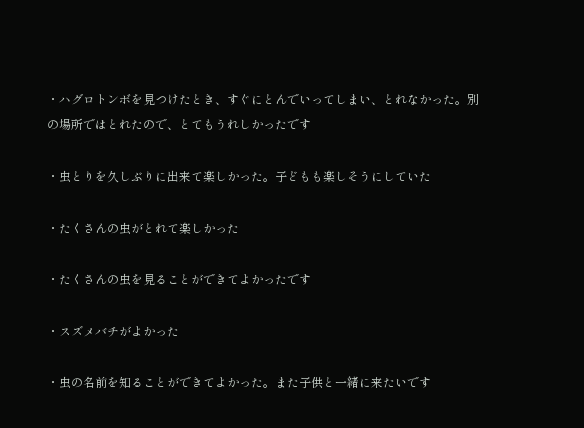・ハグロトンボを見つけたとき、すぐにとんでいってしまい、とれなかった。別の場所ではとれたので、とてもうれしかったです

・虫とりを久しぶりに出来て楽しかった。子どもも楽しそうにしていた

・たくさんの虫がとれて楽しかった

・たくさんの虫を見ることができてよかったです

・スズメバチがよかった

・虫の名前を知ることができてよかった。また子供と一緒に来たいです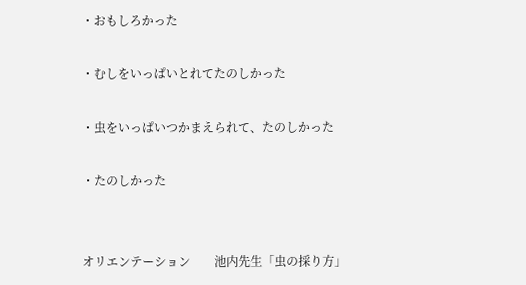・おもしろかった

・むしをいっぱいとれてたのしかった

・虫をいっぱいつかまえられて、たのしかった

・たのしかった


オリエンテーション        池内先生「虫の採り方」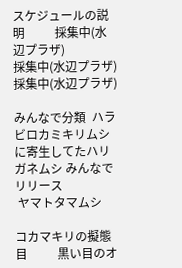スケジュールの説明          採集中(水辺プラザ)
採集中(水辺プラザ)      採集中(水辺プラザ)

みんなで分類  ハラビロカミキリムシに寄生してたハリガネムシ みんなでリリース
 ヤマトタマムシ

コカマキリの擬態目          黒い目のオ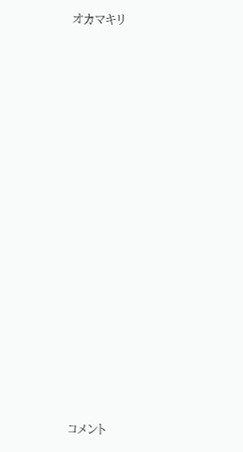オカマキリ


















コメント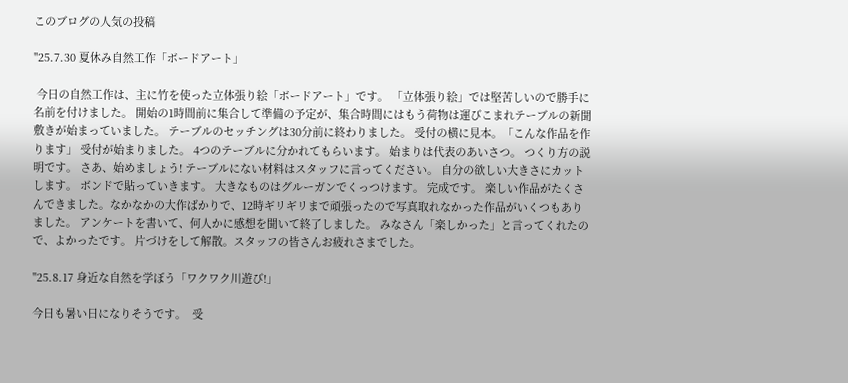このブログの人気の投稿

"25.7.30 夏休み自然工作「ボードアート」

 今日の自然工作は、主に竹を使った立体張り絵「ボードアート」です。 「立体張り絵」では堅苦しいので勝手に名前を付けました。 開始の1時間前に集合して準備の予定が、集合時間にはもう荷物は運びこまれテーブルの新聞敷きが始まっていました。 テーブルのセッチングは30分前に終わりました。 受付の横に見本。「こんな作品を作ります」 受付が始まりました。 4つのテーブルに分かれてもらいます。 始まりは代表のあいさつ。 つくり方の説明です。 さあ、始めましょう! テーブルにない材料はスタッフに言ってください。 自分の欲しい大きさにカットします。 ボンドで貼っていきます。 大きなものはグルーガンでくっつけます。 完成です。 楽しい作品がたくさんできました。なかなかの大作ばかりで、12時ギリギリまで頑張ったので写真取れなかった作品がいくつもありました。 アンケートを書いて、何人かに感想を聞いて終了しました。 みなさん「楽しかった」と言ってくれたので、よかったです。 片づけをして解散。スタッフの皆さんお疲れさまでした。

"25.8.17 身近な自然を学ぼう「ワクワク川遊び!」

今日も暑い日になりそうです。  受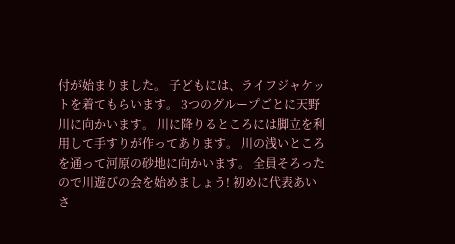付が始まりました。 子どもには、ライフジャケットを着てもらいます。 3つのグループごとに天野川に向かいます。 川に降りるところには脚立を利用して手すりが作ってあります。 川の浅いところを通って河原の砂地に向かいます。 全員そろったので川遊びの会を始めましょう! 初めに代表あいさ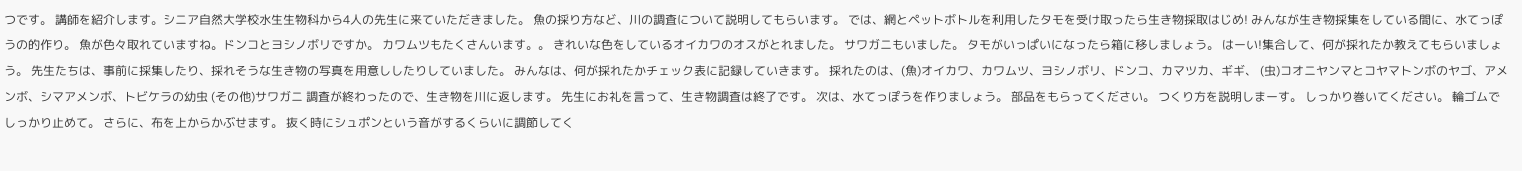つです。 講師を紹介します。シニア自然大学校水生生物科から4人の先生に来ていただきました。 魚の採り方など、川の調査について説明してもらいます。 では、網とペットボトルを利用したタモを受け取ったら生き物採取はじめ! みんなが生き物採集をしている間に、水てっぽうの的作り。 魚が色々取れていますね。ドンコとヨシノボリですか。 カワムツもたくさんいます。。 きれいな色をしているオイカワのオスがとれました。 サワガニもいました。 タモがいっぱいになったら箱に移しましょう。 はーい!集合して、何が採れたか教えてもらいましょう。 先生たちは、事前に採集したり、採れそうな生き物の写真を用意ししたりしていました。 みんなは、何が採れたかチェック表に記録していきます。 採れたのは、(魚)オイカワ、カワムツ、ヨシノボリ、ドンコ、カマツカ、ギギ、 (虫)コオニヤンマとコヤマトンボのヤゴ、アメンボ、シマアメンボ、トビケラの幼虫 (その他)サワガニ 調査が終わったので、生き物を川に返します。 先生にお礼を言って、生き物調査は終了です。 次は、水てっぽうを作りましょう。 部品をもらってください。 つくり方を説明しまーす。 しっかり巻いてください。 輪ゴムでしっかり止めて。 さらに、布を上からかぶせます。 抜く時にシュポンという音がするくらいに調節してく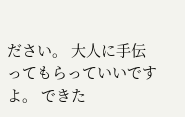ださい。 大人に手伝ってもらっていいですよ。 できた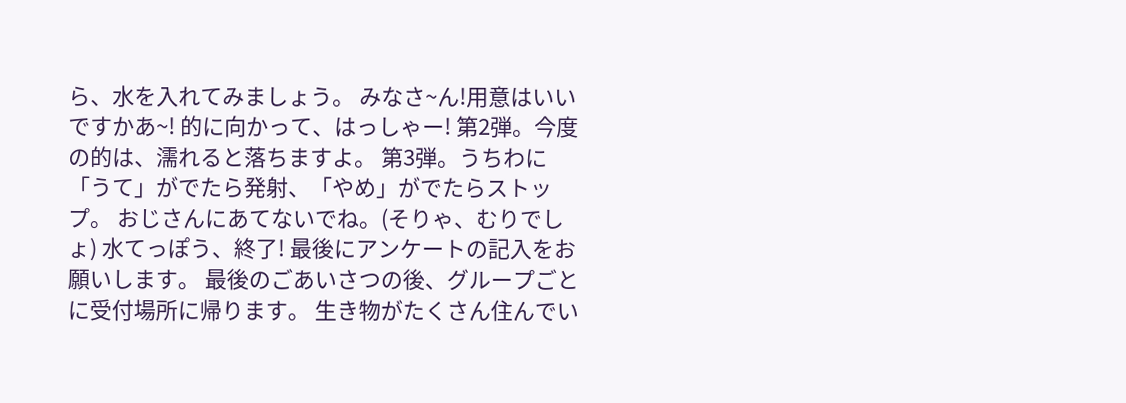ら、水を入れてみましょう。 みなさ~ん!用意はいいですかあ~! 的に向かって、はっしゃー! 第2弾。今度の的は、濡れると落ちますよ。 第3弾。うちわに「うて」がでたら発射、「やめ」がでたらストップ。 おじさんにあてないでね。(そりゃ、むりでしょ) 水てっぽう、終了! 最後にアンケートの記入をお願いします。 最後のごあいさつの後、グループごとに受付場所に帰ります。 生き物がたくさん住んでい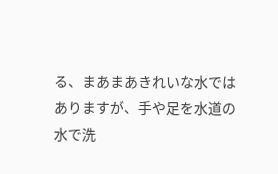る、まあまあきれいな水ではありますが、手や足を水道の水で洗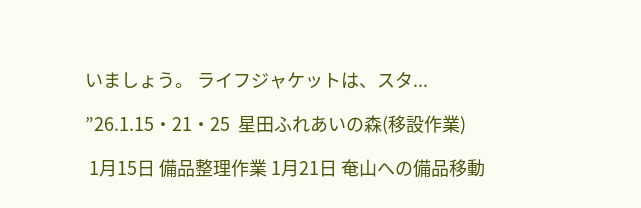いましょう。 ライフジャケットは、スタ...

”26.1.15・21・25  星田ふれあいの森(移設作業)

 1月15日 備品整理作業 1月21日 奄山への備品移動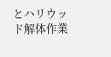とハリウッド解体作業